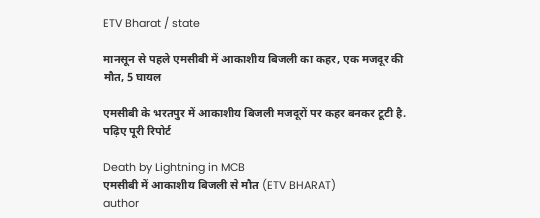ETV Bharat / state

मानसून से पहले एमसीबी में आकाशीय बिजली का कहर, एक मजदूर की मौत, 5 घायल

एमसीबी के भरतपुर में आकाशीय बिजली मजदूरों पर कहर बनकर टूटी है. पढ़िए पूरी रिपोर्ट

Death by Lightning in MCB
एमसीबी में आकाशीय बिजली से मौत (ETV BHARAT)
author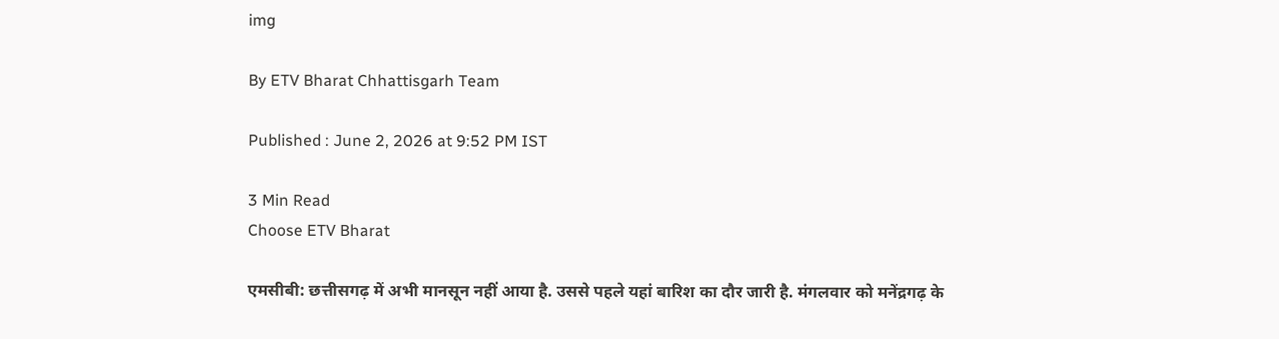img

By ETV Bharat Chhattisgarh Team

Published : June 2, 2026 at 9:52 PM IST

3 Min Read
Choose ETV Bharat

एमसीबी: छत्तीसगढ़ में अभी मानसून नहीं आया है. उससे पहले यहां बारिश का दौर जारी है. मंगलवार को मनेंद्रगढ़ के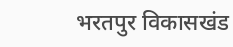भरतपुर विकासखंड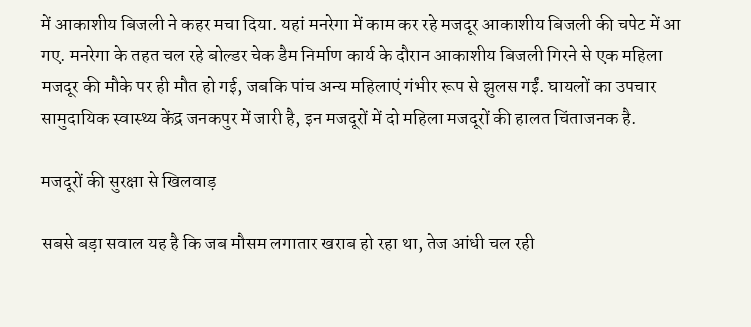में आकाशीय बिजली ने कहर मचा दिया. यहां मनरेगा में काम कर रहे मजदूर आकाशीय बिजली की चपेट में आ गए. मनरेगा के तहत चल रहे बोल्डर चेक डैम निर्माण कार्य के दौरान आकाशीय बिजली गिरने से एक महिला मजदूर की मौके पर ही मौत हो गई, जबकि पांच अन्य महिलाएं गंभीर रूप से झुलस गईं. घायलों का उपचार सामुदायिक स्वास्थ्य केंद्र जनकपुर में जारी है, इन मजदूरों में दो महिला मजदूरों की हालत चिंताजनक है.

मजदूरों की सुरक्षा से खिलवाड़

सबसे बड़ा सवाल यह है कि जब मौसम लगातार खराब हो रहा था, तेज आंधी चल रही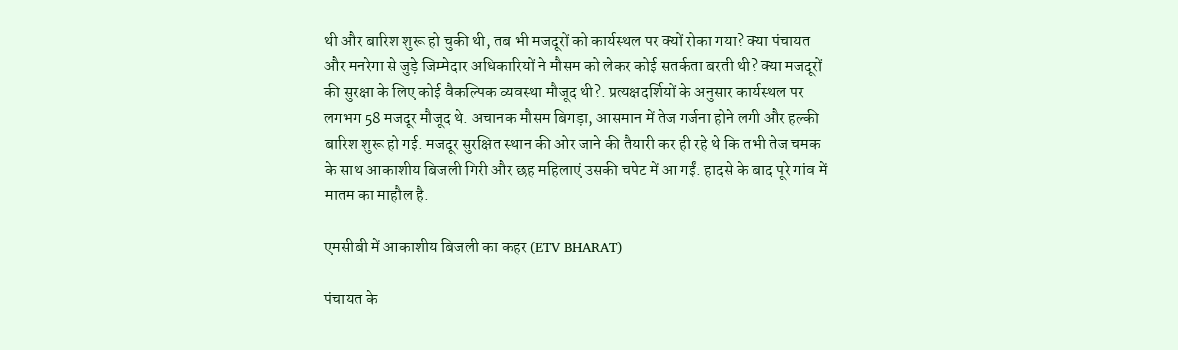थी और बारिश शुरू हो चुकी थी, तब भी मजदूरों को कार्यस्थल पर क्यों रोका गया? क्या पंचायत और मनरेगा से जुड़े जिम्मेदार अधिकारियों ने मौसम को लेकर कोई सतर्कता बरती थी? क्या मजदूरों की सुरक्षा के लिए कोई वैकल्पिक व्यवस्था मौजूद थी?. प्रत्यक्षदर्शियों के अनुसार कार्यस्थल पर लगभग 58 मजदूर मौजूद थे. अचानक मौसम बिगड़ा, आसमान में तेज गर्जना होने लगी और हल्की बारिश शुरू हो गई. मजदूर सुरक्षित स्थान की ओर जाने की तैयारी कर ही रहे थे कि तभी तेज चमक के साथ आकाशीय बिजली गिरी और छह महिलाएं उसकी चपेट में आ गईं. हादसे के बाद पूरे गांव में मातम का माहौल है.

एमसीबी में आकाशीय बिजली का कहर (ETV BHARAT)

पंचायत के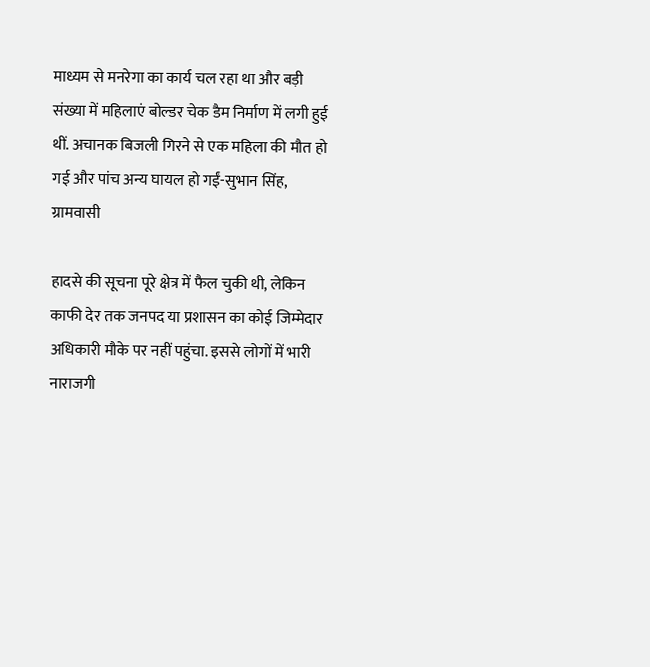माध्यम से मनरेगा का कार्य चल रहा था और बड़ी संख्या में महिलाएं बोल्डर चेक डैम निर्माण में लगी हुई थीं. अचानक बिजली गिरने से एक महिला की मौत हो गई और पांच अन्य घायल हो गईं-सुभान सिंह, ग्रामवासी

हादसे की सूचना पूरे क्षेत्र में फैल चुकी थी, लेकिन काफी देर तक जनपद या प्रशासन का कोई जिम्मेदार अधिकारी मौके पर नहीं पहुंचा. इससे लोगों में भारी नाराजगी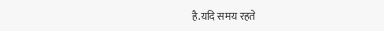है.यदि समय रहते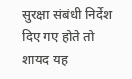सुरक्षा संबंधी निर्देश दिए गए होते तो शायद यह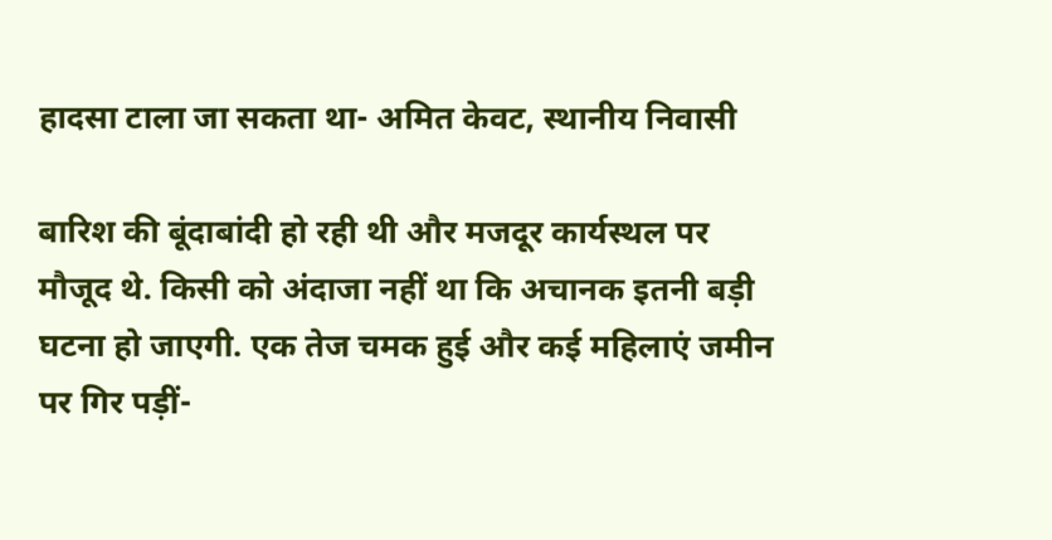हादसा टाला जा सकता था- अमित केवट, स्थानीय निवासी

बारिश की बूंदाबांदी हो रही थी और मजदूर कार्यस्थल पर मौजूद थे. किसी को अंदाजा नहीं था कि अचानक इतनी बड़ी घटना हो जाएगी. एक तेज चमक हुई और कई महिलाएं जमीन पर गिर पड़ीं-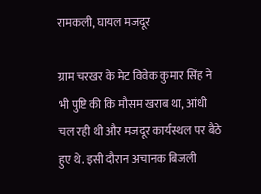रामकली, घायल मजदूर

ग्राम चरखर के मेट विवेक कुमार सिंह ने भी पुष्टि की कि मौसम खराब था, आंधी चल रही थी और मजदूर कार्यस्थल पर बैठे हुए थे. इसी दौरान अचानक बिजली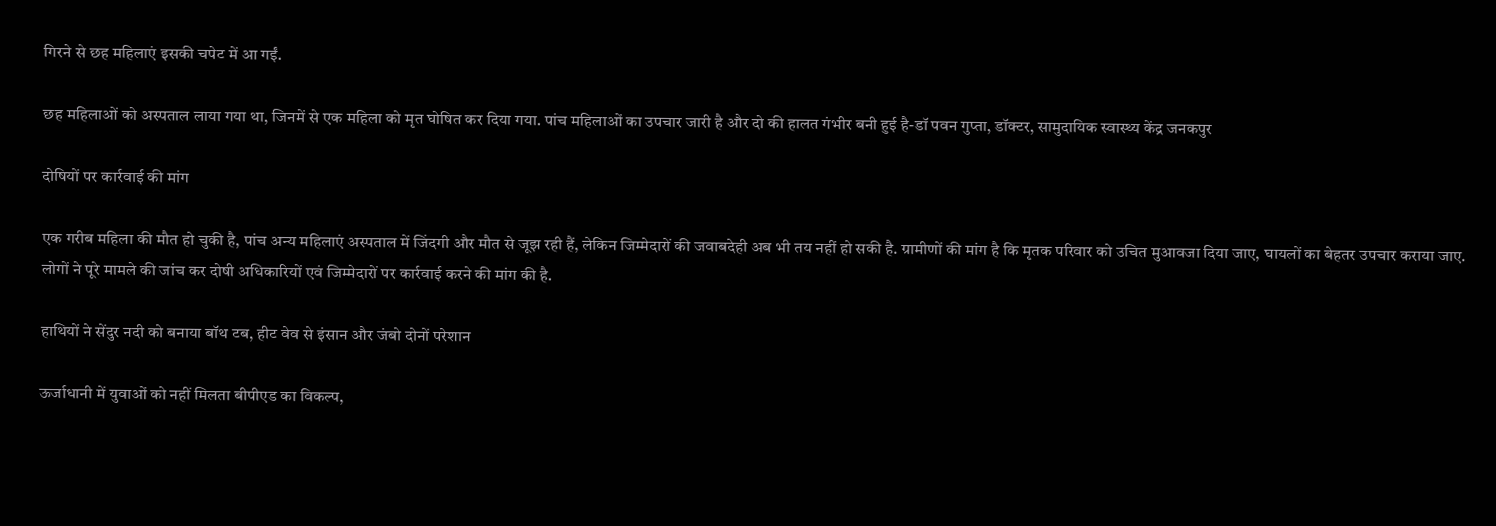गिरने से छह महिलाएं इसकी चपेट में आ गईं.

छह महिलाओं को अस्पताल लाया गया था, जिनमें से एक महिला को मृत घोषित कर दिया गया. पांच महिलाओं का उपचार जारी है और दो की हालत गंभीर बनी हुई है-डॉ पवन गुप्ता, डॉक्टर, सामुदायिक स्वास्थ्य केंद्र जनकपुर

दोषियों पर कार्रवाई की मांग

एक गरीब महिला की मौत हो चुकी है, पांच अन्य महिलाएं अस्पताल में जिंदगी और मौत से जूझ रही हैं, लेकिन जिम्मेदारों की जवाबदेही अब भी तय नहीं हो सकी है. ग्रामीणों की मांग है कि मृतक परिवार को उचित मुआवजा दिया जाए, घायलों का बेहतर उपचार कराया जाए. लोगों ने पूरे मामले की जांच कर दोषी अधिकारियों एवं जिम्मेदारों पर कार्रवाई करने की मांग की है.

हाथियों ने सेंदुर नदी को बनाया बॉथ टब, हीट वेव से इंसान और जंबो दोनों परेशान

ऊर्जाधानी में युवाओं को नहीं मिलता बीपीएड का विकल्प,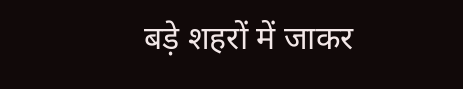बड़े शहरों में जाकर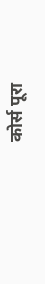कोर्स पूरा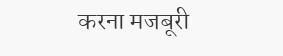करना मजबूरी